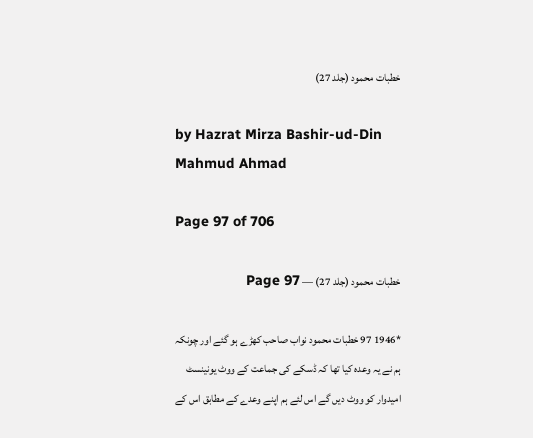خطبات محمود (جلد 27)

by Hazrat Mirza Bashir-ud-Din Mahmud Ahmad

Page 97 of 706

خطبات محمود (جلد 27) — Page 97

*1946 97 خطبات محمود نواب صاحب کھڑے ہو گئے اور چونکہ ہم نے یہ وعدہ کیا تھا کہ ڈسکے کی جماعت کے ووٹ یونینسٹ امیدوار کو ووٹ دیں گے اس لئے ہم اپنے وعدے کے مطابق اس کے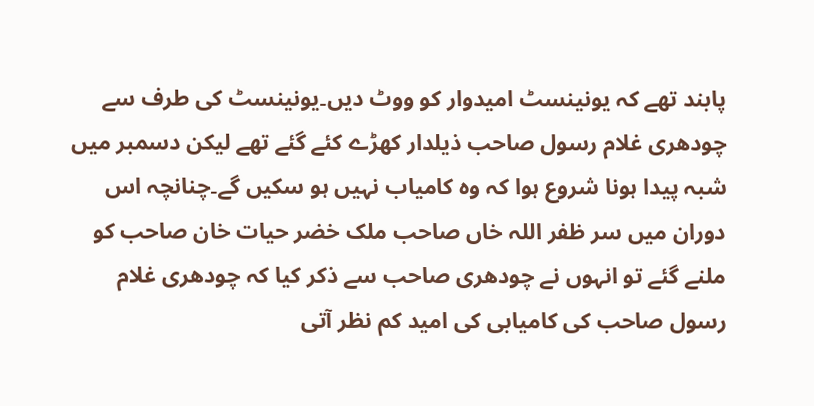پابند تھے کہ یونینسٹ امیدوار کو ووٹ دیں۔یونینسٹ کی طرف سے چودھری غلام رسول صاحب ذیلدار کھڑے کئے گئے تھے لیکن دسمبر میں شبہ پیدا ہونا شروع ہوا کہ وہ کامیاب نہیں ہو سکیں گے۔چنانچہ اس دوران میں سر ظفر اللہ خاں صاحب ملک خضر حیات خان صاحب کو ملنے گئے تو انہوں نے چودھری صاحب سے ذکر کیا کہ چودھری غلام رسول صاحب کی کامیابی کی امید کم نظر آتی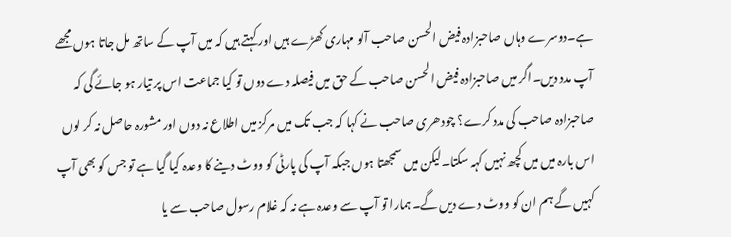ہے۔دوسرے وہاں صاحبزادہ فیض الحسن صاحب آلو مہاری کھڑے ہیں اور کہتے ہیں کہ میں آپ کے ساتھ مل جاتا ہوں مجھے آپ مدد دیں۔اگر میں صاحبزادہ فیض الحسن صاحب کے حق میں فیصلہ دے دوں تو کیا جماعت اس پر تیار ہو جائے گی کہ صاحبزادہ صاحب کی مدد کرے؟ چودھری صاحب نے کہا کہ جب تک میں مرکز میں اطلاع نہ دوں اور مشورہ حاصل نہ کر لوں اس بارہ میں میں کچھ نہیں کہہ سکتا۔لیکن میں سمجھتا ہوں جبکہ آپ کی پارٹی کو ووٹ دینے کا وعدہ کیا گیا ہے تو جس کو بھی آپ کہیں گے ہم ان کو ووٹ دے دیں گے۔ہمارا تو آپ سے وعدہ ہے نہ کہ غلام رسول صاحب سے یا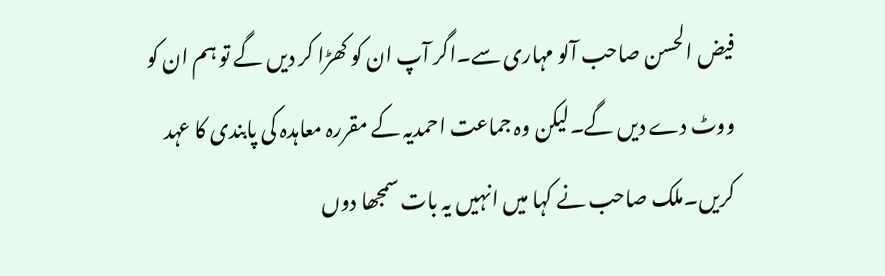فیض الحسن صاحب آلو مہاری سے۔اگر آپ ان کو کھڑا کر دیں گے تو ہم ان کو ووٹ دے دیں گے۔لیکن وہ جماعت احمدیہ کے مقررہ معاہدہ کی پابندی کا عہد کریں۔ملک صاحب نے کہا میں انہیں یہ بات سمجھا دوں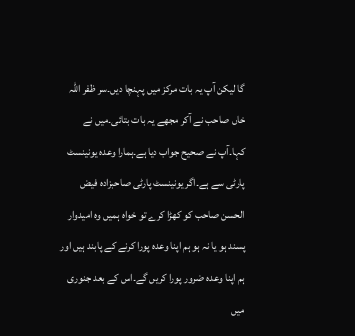گا لیکن آپ یہ بات مرکز میں پہنچا دیں۔سر ظفر اللہ خاں صاحب نے آکر مجھے یہ بات بتائی۔میں نے کہا۔آپ نے صحیح جواب دیا ہے۔ہمارا وعدہ یونینسٹ پارٹی سے ہے۔اگر یونینسٹ پارٹی صاحبزادہ فیض الحسن صاحب کو کھڑا کرے تو خواہ ہمیں وہ امیدوار پسند ہو یا نہ ہو ہم اپنا وعدہ پورا کرنے کے پابند ہیں اور ہم اپنا وعدہ ضرور پورا کریں گے۔اس کے بعد جنوری میں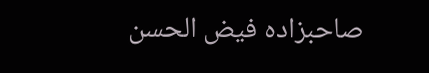صاحبزادہ فیض الحسن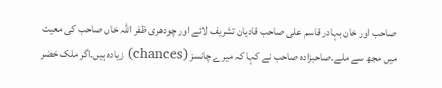صاحب اور خان بہادر قاسم علی صاحب قادیان تشریف لائے اور چودھری ظفر اللہ خاں صاحب کی معیت میں مجھ سے ملے۔صاحبزادہ صاحب نے کہا کہ میرے چانسز (chances) زیادہ ہیں۔اگر ملک خضر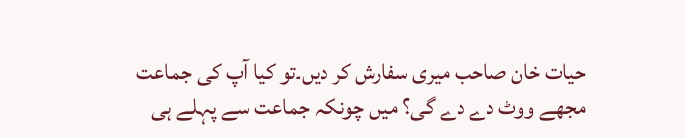حیات خان صاحب میری سفارش کر دیں۔تو کیا آپ کی جماعت مجھے ووٹ دے دے گی؟ میں چونکہ جماعت سے پہلے ہی